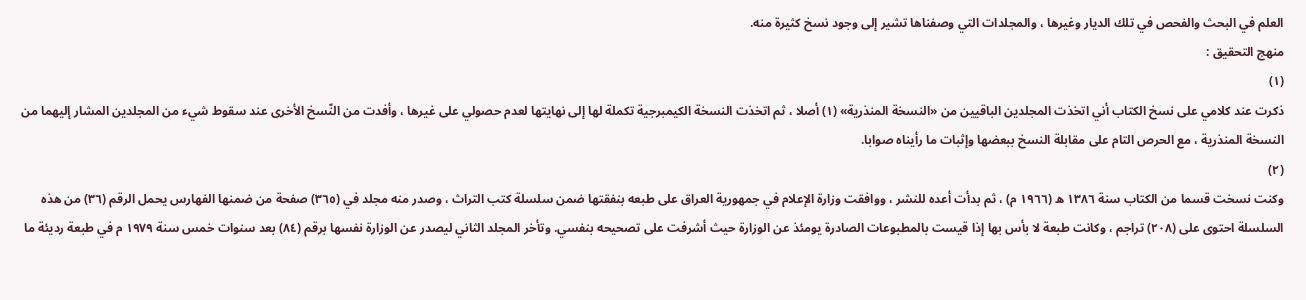العلم في البحث والفحص في تلك الديار وغيرها ، والمجلدات التي وصفناها تشير إلى وجود نسخ كثيرة منه.
منهج التحقيق :
(١)
ذكرت عند كلامي على نسخ الكتاب أني اتخذت المجلدين الباقيين من «النسخة المنذرية» (١) أصلا ، ثم اتخذت النسخة الكيمبرجية تكملة لها إلى نهايتها لعدم حصولي على غيرها ، وأفدت من النّسخ الأخرى عند سقوط شيء من المجلدين المشار إليهما من النسخة المنذرية ، مع الحرص التام على مقابلة النسخ ببعضها وإثبات ما رأيناه صوابا.
(٢)
وكنت نسخت قسما من الكتاب سنة ١٣٨٦ ه (١٩٦٦ م) ، ثم بدأت أعده للنشر ، ووافقت وزارة الإعلام في جمهورية العراق على طبعه بنفقتها ضمن سلسلة كتب التراث ، وصدر منه مجلد في (٣٦٥) صفحة من ضمنها الفهارس يحمل الرقم (٣٦) من هذه السلسلة احتوى على (٢٠٨) تراجم ، وكانت طبعة لا بأس بها إذا قيست بالمطبوعات الصادرة يومئذ عن الوزارة حيث أشرفت على تصحيحه بنفسي. وتأخر المجلد الثاني ليصدر عن الوزارة نفسها برقم (٨٤) بعد سنوات خمس سنة ١٩٧٩ م في طبعة رديئة ما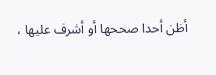أظن أحدا صححها أو أشرف عليها ،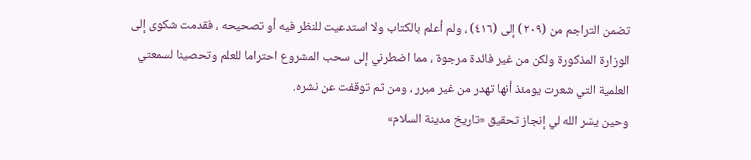تضمن التراجم من (٢٠٩) إلى (٤١٦) ، ولم أعلم بالكتاب ولا استدعيت للنظر فيه أو تصحيحه ، فقدمت شكوى إلى الوزارة المذكورة ولكن من غير فائدة مرجوة ، مما اضطرني إلى سحب المشروع احتراما للعلم وتحصينا لسمعتي العلمية التي شعرت يومئذ أنها تهدر من غير مبرر ، ومن ثم توقفت عن نشره.
وحين يسّر الله لي إنجاز تحقيق «تاريخ مدينة السلام»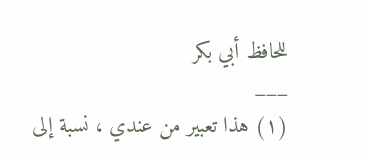للحافظ أبي بكر
___
(١) هذا تعبير من عندي ، نسبة إلى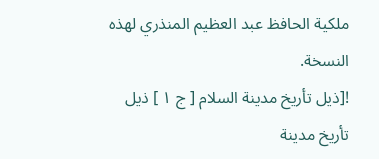ملكية الحافظ عبد العظيم المنذري لهذه النسخة.
![ذيل تأريخ مدينة السلام [ ج ١ ] ذيل تأريخ مدينة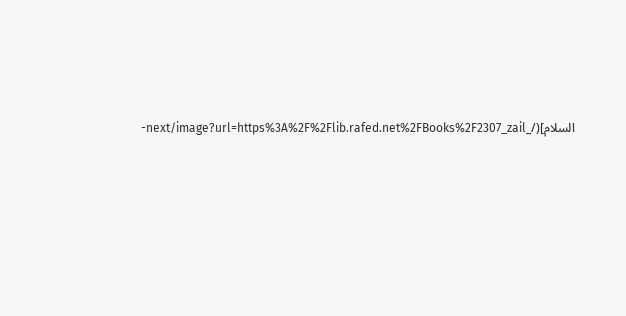السلام](/_next/image?url=https%3A%2F%2Flib.rafed.net%2FBooks%2F2307_zail-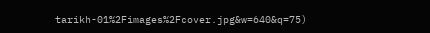tarikh-01%2Fimages%2Fcover.jpg&w=640&q=75)